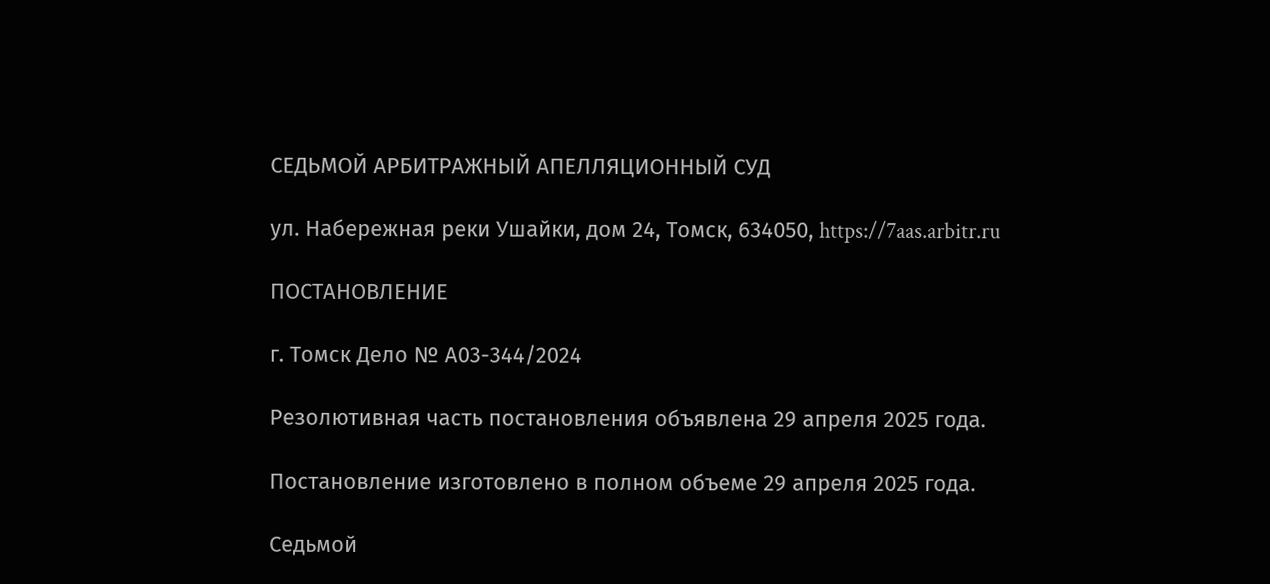СЕДЬМОЙ АРБИТРАЖНЫЙ АПЕЛЛЯЦИОННЫЙ СУД

ул. Набережная реки Ушайки, дом 24, Томск, 634050, https://7aas.arbitr.ru

ПОСТАНОВЛЕНИЕ

г. Томск Дело № А03-344/2024

Резолютивная часть постановления объявлена 29 апреля 2025 года.

Постановление изготовлено в полном объеме 29 апреля 2025 года.

Седьмой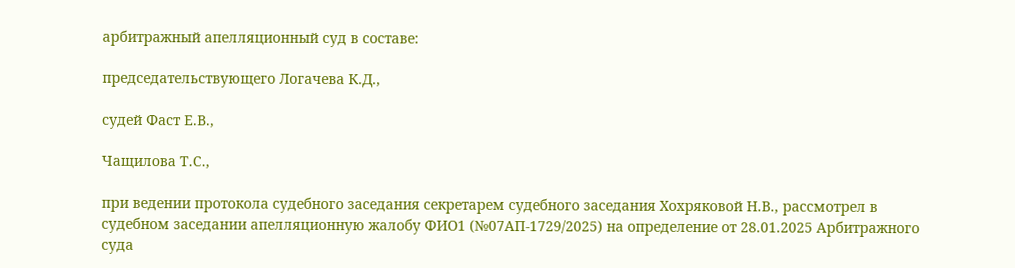арбитражный апелляционный суд в составе:

председательствующего Логачева К.Д.,

судей Фаст Е.В.,

Чащилова Т.С.,

при ведении протокола судебного заседания секретарем судебного заседания Хохряковой Н.В., рассмотрел в судебном заседании апелляционную жалобу ФИО1 (№07АП-1729/2025) на определение от 28.01.2025 Арбитражного суда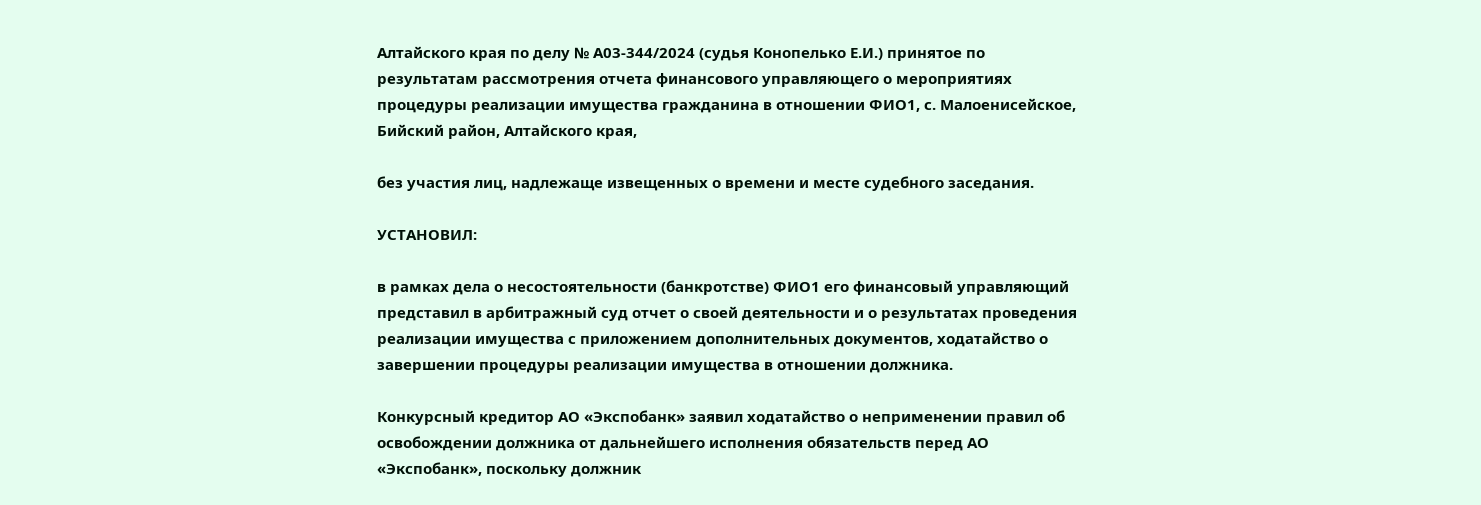Алтайского края по делу № А03-344/2024 (судья Конопелько Е.И.) принятое по результатам рассмотрения отчета финансового управляющего о мероприятиях процедуры реализации имущества гражданина в отношении ФИО1, с. Малоенисейское, Бийский район, Алтайского края,

без участия лиц, надлежаще извещенных о времени и месте судебного заседания.

УСТАНОВИЛ:

в рамках дела о несостоятельности (банкротстве) ФИО1 его финансовый управляющий представил в арбитражный суд отчет о своей деятельности и о результатах проведения реализации имущества с приложением дополнительных документов, ходатайство о завершении процедуры реализации имущества в отношении должника.

Конкурсный кредитор АО «Экспобанк» заявил ходатайство о неприменении правил об освобождении должника от дальнейшего исполнения обязательств перед АО «Экспобанк», поскольку должник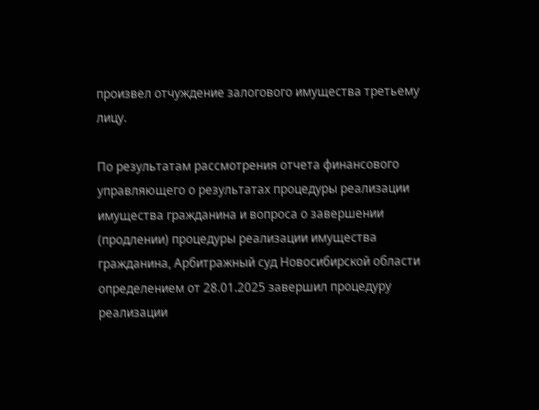произвел отчуждение залогового имущества третьему лицу.

По результатам рассмотрения отчета финансового управляющего о результатах процедуры реализации имущества гражданина и вопроса о завершении (продлении) процедуры реализации имущества гражданина, Арбитражный суд Новосибирской области определением от 28.01.2025 завершил процедуру реализации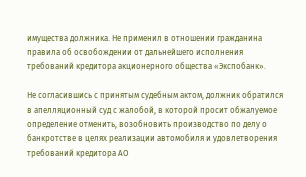имущества должника. Не применил в отношении гражданина правила об освобождении от дальнейшего исполнения требований кредитора акционерного общества «Экспобанк».

Не согласившись с принятым судебным актом, должник обратился в апелляционный суд с жалобой, в которой просит обжалуемое определение отменить, возобновить производство по делу о банкротстве в целях реализации автомобиля и удовлетворения требований кредитора АО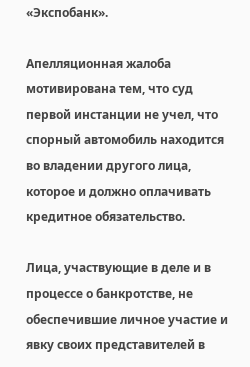«Экспобанк».

Апелляционная жалоба мотивирована тем, что суд первой инстанции не учел, что спорный автомобиль находится во владении другого лица, которое и должно оплачивать кредитное обязательство.

Лица, участвующие в деле и в процессе о банкротстве, не обеспечившие личное участие и явку своих представителей в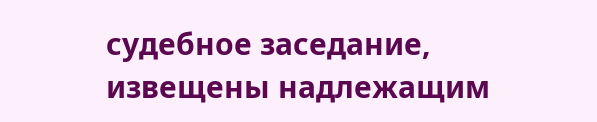судебное заседание, извещены надлежащим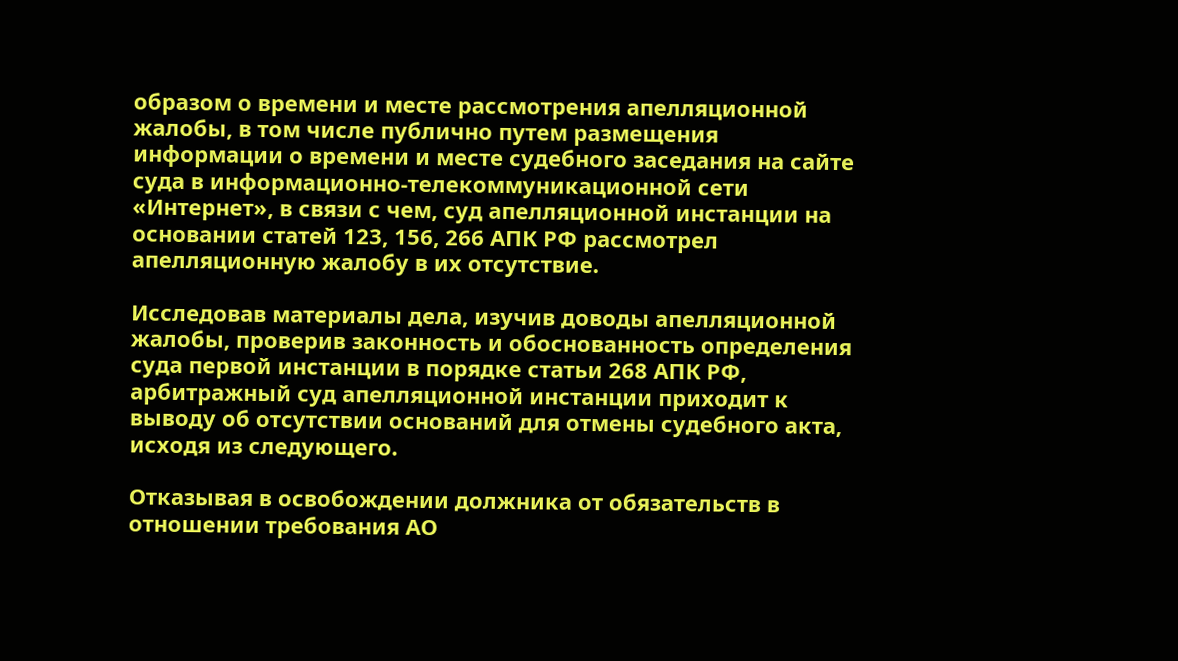образом о времени и месте рассмотрения апелляционной жалобы, в том числе публично путем размещения информации о времени и месте судебного заседания на сайте суда в информационно-телекоммуникационной сети «Интернет», в связи с чем, суд апелляционной инстанции на основании статей 123, 156, 266 АПК РФ рассмотрел апелляционную жалобу в их отсутствие.

Исследовав материалы дела, изучив доводы апелляционной жалобы, проверив законность и обоснованность определения суда первой инстанции в порядке статьи 268 АПК РФ, арбитражный суд апелляционной инстанции приходит к выводу об отсутствии оснований для отмены судебного акта, исходя из следующего.

Отказывая в освобождении должника от обязательств в отношении требования АО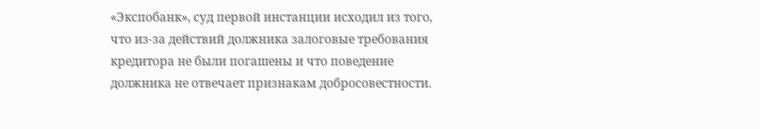«Экспобанк», суд первой инстанции исходил из того, что из-за действий должника залоговые требования кредитора не были погашены и что поведение должника не отвечает признакам добросовестности.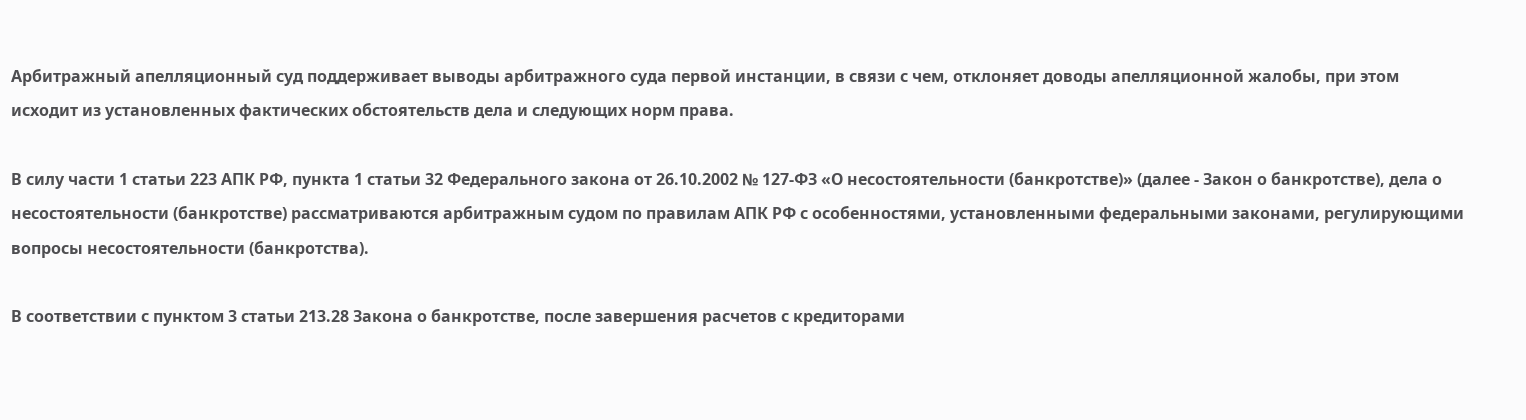Арбитражный апелляционный суд поддерживает выводы арбитражного суда первой инстанции, в связи с чем, отклоняет доводы апелляционной жалобы, при этом исходит из установленных фактических обстоятельств дела и следующих норм права.

В силу части 1 статьи 223 АПК РФ, пункта 1 статьи 32 Федерального закона от 26.10.2002 № 127-ФЗ «О несостоятельности (банкротстве)» (далее - Закон о банкротстве), дела о несостоятельности (банкротстве) рассматриваются арбитражным судом по правилам АПК РФ с особенностями, установленными федеральными законами, регулирующими вопросы несостоятельности (банкротства).

В соответствии с пунктом 3 статьи 213.28 Закона о банкротстве, после завершения расчетов с кредиторами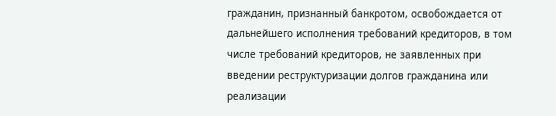гражданин, признанный банкротом, освобождается от дальнейшего исполнения требований кредиторов, в том числе требований кредиторов, не заявленных при введении реструктуризации долгов гражданина или реализации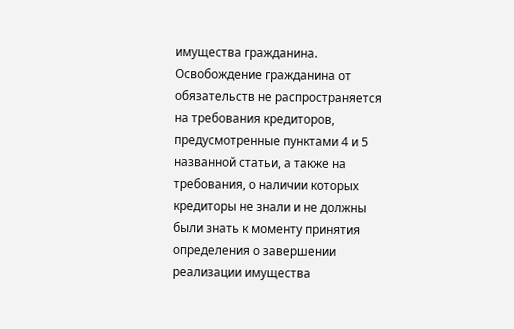имущества гражданина. Освобождение гражданина от обязательств не распространяется на требования кредиторов, предусмотренные пунктами 4 и 5 названной статьи, а также на требования, о наличии которых кредиторы не знали и не должны были знать к моменту принятия определения о завершении реализации имущества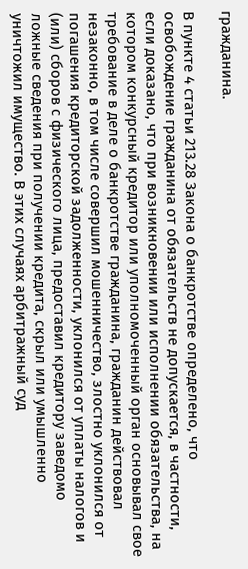гражданина.

В пункте 4 статьи 213.28 Закона о банкротстве определено, что освобождение гражданина от обязательств не допускается, в частности, если доказано, что при возникновении или исполнении обязательства, на котором конкурсный кредитор или уполномоченный орган основывал свое требование в деле о банкротстве гражданина, гражданин действовал незаконно, в том числе совершил мошенничество, злостно уклонился от погашения кредиторской задолженности, уклонился от уплаты налогов и (или) сборов с физического лица, предоставил кредитору заведомо ложные сведения при получении кредита, скрыл или умышленно уничтожил имущество. В этих случаях арбитражный суд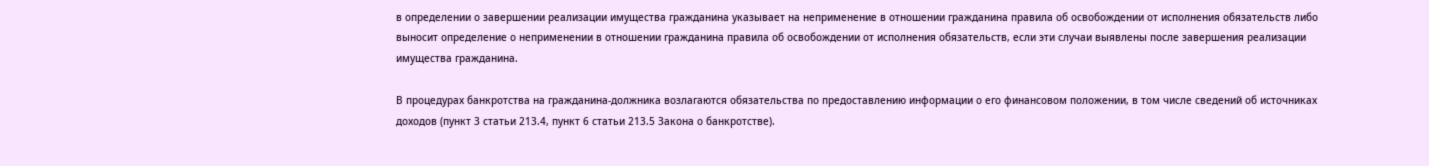в определении о завершении реализации имущества гражданина указывает на неприменение в отношении гражданина правила об освобождении от исполнения обязательств либо выносит определение о неприменении в отношении гражданина правила об освобождении от исполнения обязательств, если эти случаи выявлены после завершения реализации имущества гражданина.

В процедурах банкротства на гражданина-должника возлагаются обязательства по предоставлению информации о его финансовом положении, в том числе сведений об источниках доходов (пункт 3 статьи 213.4, пункт 6 статьи 213.5 Закона о банкротстве).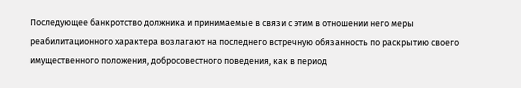Последующее банкротство должника и принимаемые в связи с этим в отношении него меры реабилитационного характера возлагают на последнего встречную обязанность по раскрытию своего имущественного положения, добросовестного поведения, как в период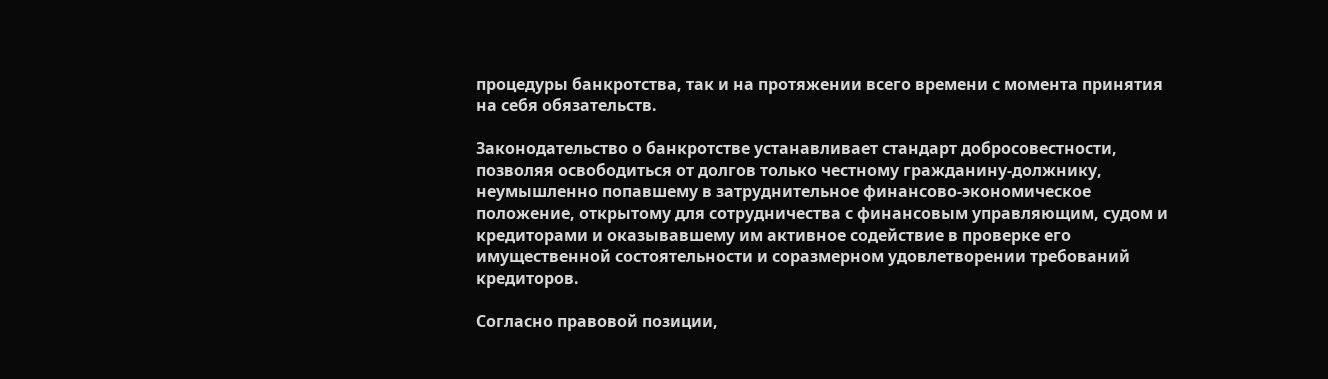процедуры банкротства, так и на протяжении всего времени с момента принятия на себя обязательств.

Законодательство о банкротстве устанавливает стандарт добросовестности, позволяя освободиться от долгов только честному гражданину-должнику, неумышленно попавшему в затруднительное финансово-экономическое положение, открытому для сотрудничества с финансовым управляющим, судом и кредиторами и оказывавшему им активное содействие в проверке его имущественной состоятельности и соразмерном удовлетворении требований кредиторов.

Согласно правовой позиции,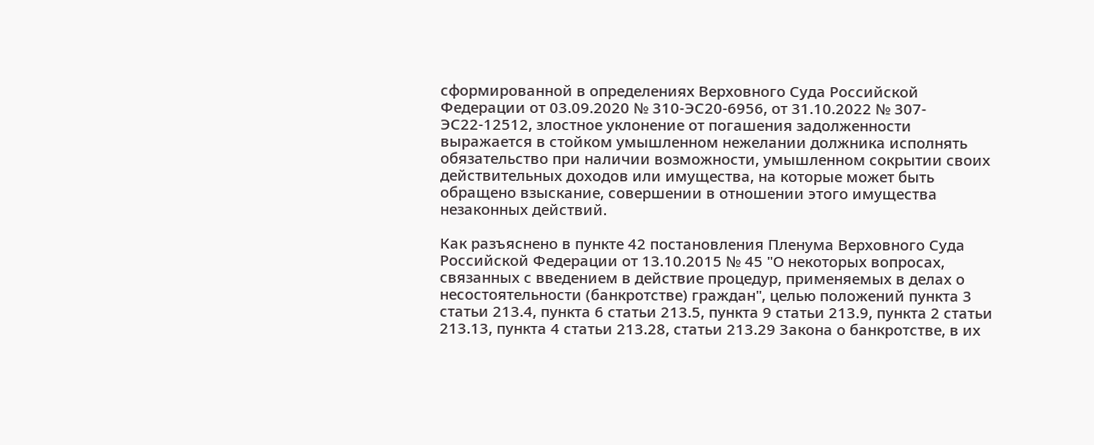сформированной в определениях Верховного Суда Российской Федерации от 03.09.2020 № 310-ЭС20-6956, от 31.10.2022 № 307-ЭС22-12512, злостное уклонение от погашения задолженности выражается в стойком умышленном нежелании должника исполнять обязательство при наличии возможности, умышленном сокрытии своих действительных доходов или имущества, на которые может быть обращено взыскание, совершении в отношении этого имущества незаконных действий.

Как разъяснено в пункте 42 постановления Пленума Верховного Суда Российской Федерации от 13.10.2015 № 45 "О некоторых вопросах, связанных с введением в действие процедур, применяемых в делах о несостоятельности (банкротстве) граждан", целью положений пункта 3 статьи 213.4, пункта 6 статьи 213.5, пункта 9 статьи 213.9, пункта 2 статьи 213.13, пункта 4 статьи 213.28, статьи 213.29 Закона о банкротстве, в их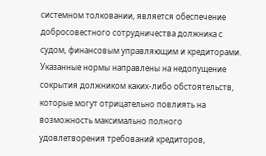системном толковании, является обеспечение добросовестного сотрудничества должника с судом, финансовым управляющим и кредиторами. Указанные нормы направлены на недопущение сокрытия должником каких-либо обстоятельств, которые могут отрицательно повлиять на возможность максимально полного удовлетворения требований кредиторов,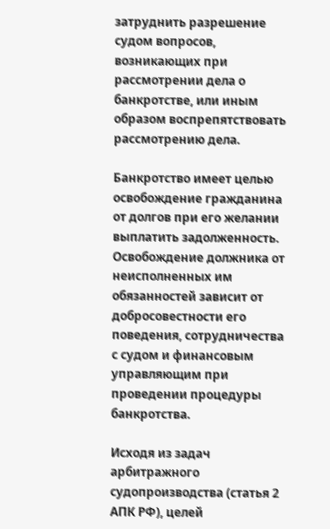затруднить разрешение судом вопросов, возникающих при рассмотрении дела о банкротстве, или иным образом воспрепятствовать рассмотрению дела.

Банкротство имеет целью освобождение гражданина от долгов при его желании выплатить задолженность. Освобождение должника от неисполненных им обязанностей зависит от добросовестности его поведения, сотрудничества с судом и финансовым управляющим при проведении процедуры банкротства.

Исходя из задач арбитражного судопроизводства (статья 2 АПК РФ), целей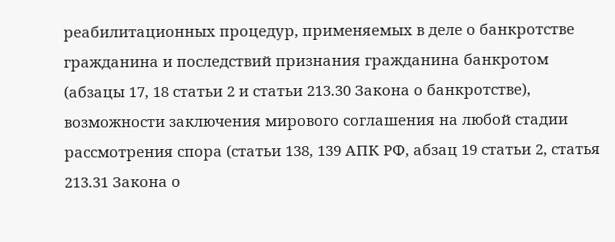реабилитационных процедур, применяемых в деле о банкротстве гражданина и последствий признания гражданина банкротом (абзацы 17, 18 статьи 2 и статьи 213.30 Закона о банкротстве), возможности заключения мирового соглашения на любой стадии рассмотрения спора (статьи 138, 139 АПК РФ, абзац 19 статьи 2, статья 213.31 Закона о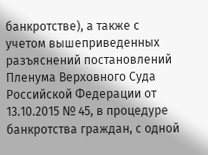банкротстве), а также с учетом вышеприведенных разъяснений постановлений Пленума Верховного Суда Российской Федерации от 13.10.2015 № 45, в процедуре банкротства граждан, с одной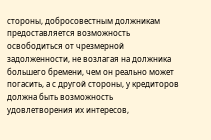стороны, добросовестным должникам предоставляется возможность освободиться от чрезмерной задолженности, не возлагая на должника большего бремени, чем он реально может погасить, а с другой стороны, у кредиторов должна быть возможность удовлетворения их интересов,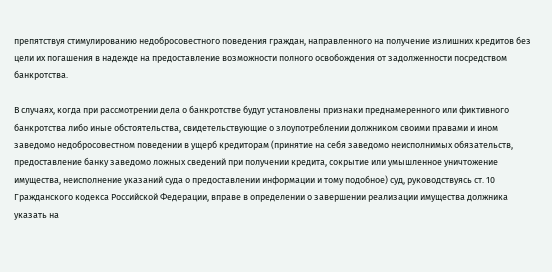препятствуя стимулированию недобросовестного поведения граждан, направленного на получение излишних кредитов без цели их погашения в надежде на предоставление возможности полного освобождения от задолженности посредством банкротства.

В случаях, когда при рассмотрении дела о банкротстве будут установлены признаки преднамеренного или фиктивного банкротства либо иные обстоятельства, свидетельствующие о злоупотреблении должником своими правами и ином заведомо недобросовестном поведении в ущерб кредиторам (принятие на себя заведомо неисполнимых обязательств, предоставление банку заведомо ложных сведений при получении кредита, сокрытие или умышленное уничтожение имущества, неисполнение указаний суда о предоставлении информации и тому подобное) суд, руководствуясь ст. 10 Гражданского кодекса Российской Федерации, вправе в определении о завершении реализации имущества должника указать на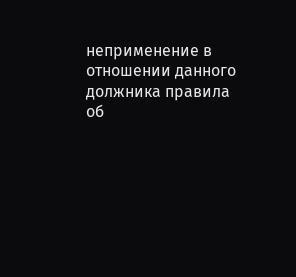неприменение в отношении данного должника правила об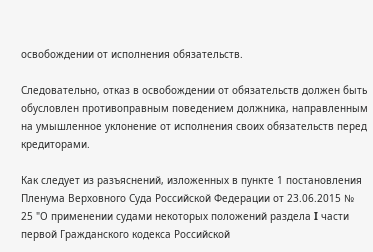освобождении от исполнения обязательств.

Следовательно, отказ в освобождении от обязательств должен быть обусловлен противоправным поведением должника, направленным на умышленное уклонение от исполнения своих обязательств перед кредиторами.

Как следует из разъяснений, изложенных в пункте 1 постановления Пленума Верховного Суда Российской Федерации от 23.06.2015 № 25 "О применении судами некоторых положений раздела I части первой Гражданского кодекса Российской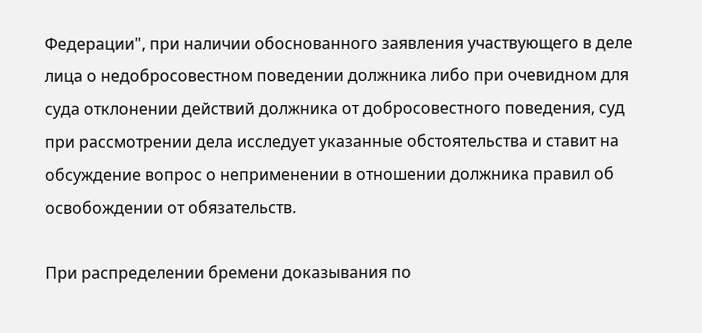Федерации", при наличии обоснованного заявления участвующего в деле лица о недобросовестном поведении должника либо при очевидном для суда отклонении действий должника от добросовестного поведения, суд при рассмотрении дела исследует указанные обстоятельства и ставит на обсуждение вопрос о неприменении в отношении должника правил об освобождении от обязательств.

При распределении бремени доказывания по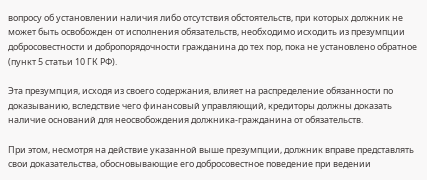вопросу об установлении наличия либо отсутствия обстоятельств, при которых должник не может быть освобожден от исполнения обязательств, необходимо исходить из презумпции добросовестности и добропорядочности гражданина до тех пор, пока не установлено обратное (пункт 5 статьи 10 ГК РФ).

Эта презумпция, исходя из своего содержания, влияет на распределение обязанности по доказыванию, вследствие чего финансовый управляющий, кредиторы должны доказать наличие оснований для неосвобождения должника-гражданина от обязательств.

При этом, несмотря на действие указанной выше презумпции, должник вправе представлять свои доказательства, обосновывающие его добросовестное поведение при ведении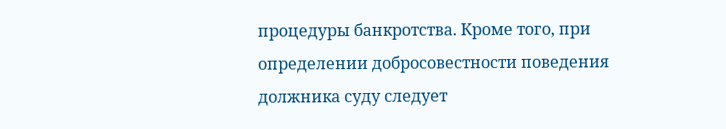процедуры банкротства. Кроме того, при определении добросовестности поведения должника суду следует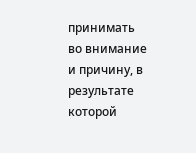принимать во внимание и причину, в результате которой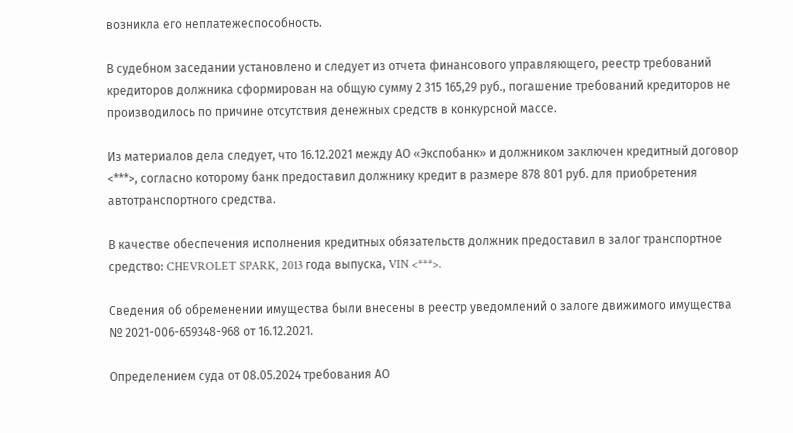возникла его неплатежеспособность.

В судебном заседании установлено и следует из отчета финансового управляющего, реестр требований кредиторов должника сформирован на общую сумму 2 315 165,29 руб., погашение требований кредиторов не производилось по причине отсутствия денежных средств в конкурсной массе.

Из материалов дела следует, что 16.12.2021 между АО «Экспобанк» и должником заключен кредитный договор <***>, согласно которому банк предоставил должнику кредит в размере 878 801 руб. для приобретения автотранспортного средства.

В качестве обеспечения исполнения кредитных обязательств должник предоставил в залог транспортное средство: CHEVROLET SPARK, 2013 года выпуска, VIN <***>.

Сведения об обременении имущества были внесены в реестр уведомлений о залоге движимого имущества № 2021-006-659348-968 от 16.12.2021.

Определением суда от 08.05.2024 требования АО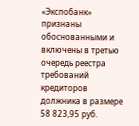«Экспобанк» признаны обоснованными и включены в третью очередь реестра требований кредиторов должника в размере 58 823,95 руб.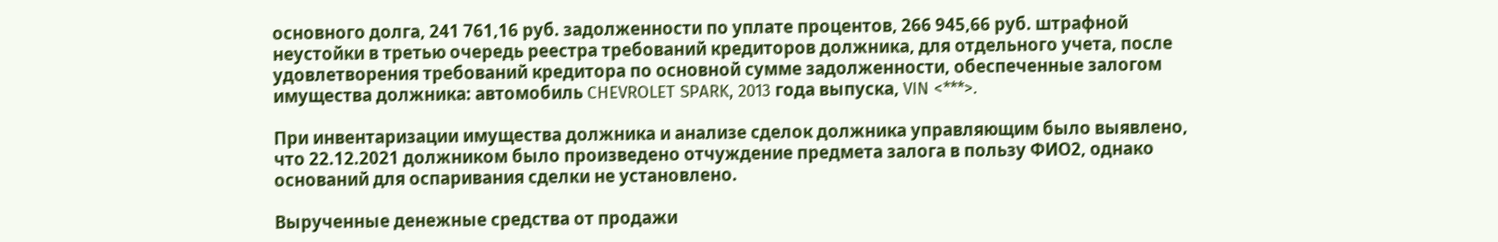основного долга, 241 761,16 руб. задолженности по уплате процентов, 266 945,66 руб. штрафной неустойки в третью очередь реестра требований кредиторов должника, для отдельного учета, после удовлетворения требований кредитора по основной сумме задолженности, обеспеченные залогом имущества должника: автомобиль CHEVROLET SPARK, 2013 года выпуска, VIN <***>.

При инвентаризации имущества должника и анализе сделок должника управляющим было выявлено, что 22.12.2021 должником было произведено отчуждение предмета залога в пользу ФИО2, однако оснований для оспаривания сделки не установлено.

Вырученные денежные средства от продажи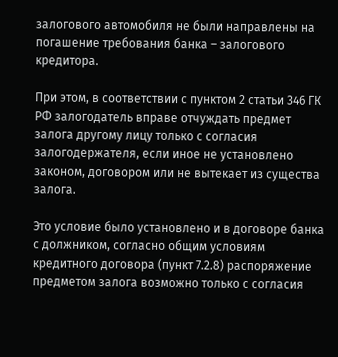залогового автомобиля не были направлены на погашение требования банка – залогового кредитора.

При этом, в соответствии с пунктом 2 статьи 346 ГК РФ залогодатель вправе отчуждать предмет залога другому лицу только с согласия залогодержателя, если иное не установлено законом, договором или не вытекает из существа залога.

Это условие было установлено и в договоре банка с должником, согласно общим условиям кредитного договора (пункт 7.2.8) распоряжение предметом залога возможно только с согласия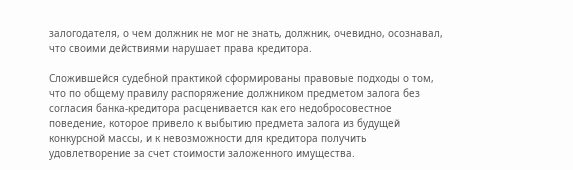залогодателя, о чем должник не мог не знать, должник, очевидно, осознавал, что своими действиями нарушает права кредитора.

Сложившейся судебной практикой сформированы правовые подходы о том, что по общему правилу распоряжение должником предметом залога без согласия банка-кредитора расценивается как его недобросовестное поведение, которое привело к выбытию предмета залога из будущей конкурсной массы, и к невозможности для кредитора получить удовлетворение за счет стоимости заложенного имущества.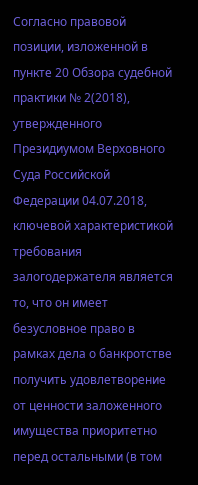Согласно правовой позиции, изложенной в пункте 20 Обзора судебной практики № 2(2018), утвержденного Президиумом Верховного Суда Российской Федерации 04.07.2018, ключевой характеристикой требования залогодержателя является то, что он имеет безусловное право в рамках дела о банкротстве получить удовлетворение от ценности заложенного имущества приоритетно перед остальными (в том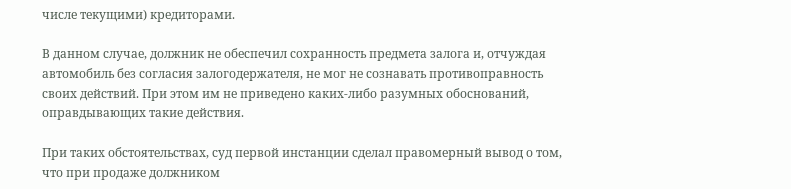числе текущими) кредиторами.

В данном случае, должник не обеспечил сохранность предмета залога и, отчуждая автомобиль без согласия залогодержателя, не мог не сознавать противоправность своих действий. При этом им не приведено каких-либо разумных обоснований, оправдывающих такие действия.

При таких обстоятельствах, суд первой инстанции сделал правомерный вывод о том, что при продаже должником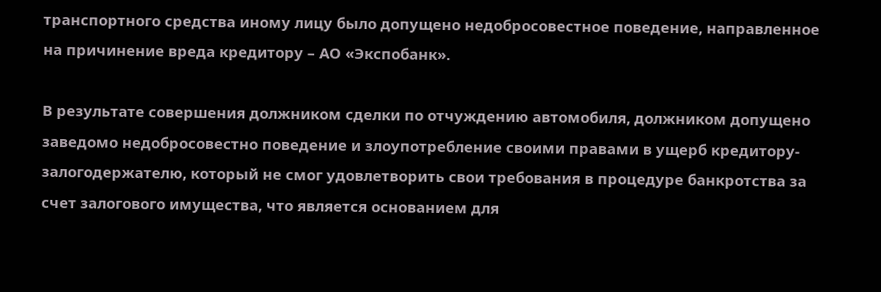транспортного средства иному лицу было допущено недобросовестное поведение, направленное на причинение вреда кредитору – АО «Экспобанк».

В результате совершения должником сделки по отчуждению автомобиля, должником допущено заведомо недобросовестно поведение и злоупотребление своими правами в ущерб кредитору-залогодержателю, который не смог удовлетворить свои требования в процедуре банкротства за счет залогового имущества, что является основанием для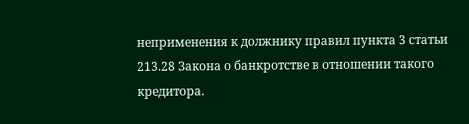неприменения к должнику правил пункта 3 статьи 213.28 Закона о банкротстве в отношении такого кредитора.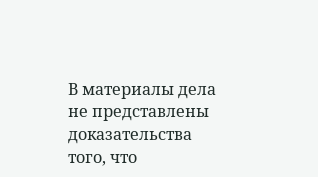В материалы дела не представлены доказательства того, что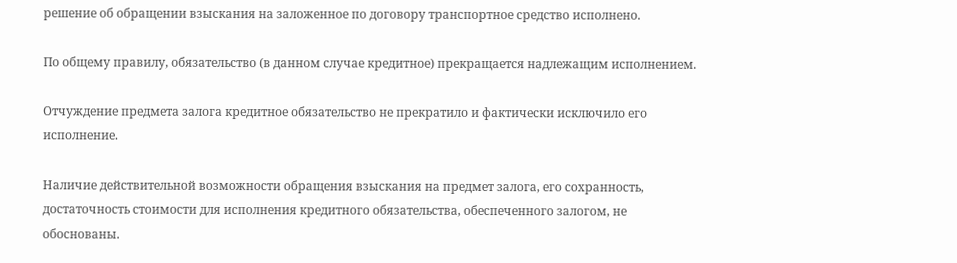решение об обращении взыскания на заложенное по договору транспортное средство исполнено.

По общему правилу, обязательство (в данном случае кредитное) прекращается надлежащим исполнением.

Отчуждение предмета залога кредитное обязательство не прекратило и фактически исключило его исполнение.

Наличие действительной возможности обращения взыскания на предмет залога, его сохранность, достаточность стоимости для исполнения кредитного обязательства, обеспеченного залогом, не обоснованы.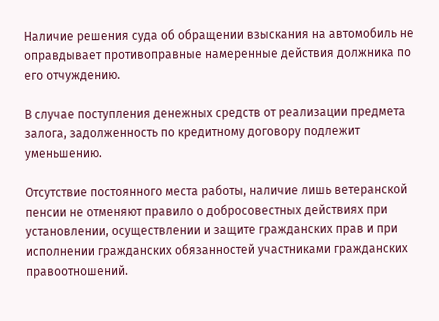Наличие решения суда об обращении взыскания на автомобиль не оправдывает противоправные намеренные действия должника по его отчуждению.

В случае поступления денежных средств от реализации предмета залога, задолженность по кредитному договору подлежит уменьшению.

Отсутствие постоянного места работы, наличие лишь ветеранской пенсии не отменяют правило о добросовестных действиях при установлении, осуществлении и защите гражданских прав и при исполнении гражданских обязанностей участниками гражданских правоотношений.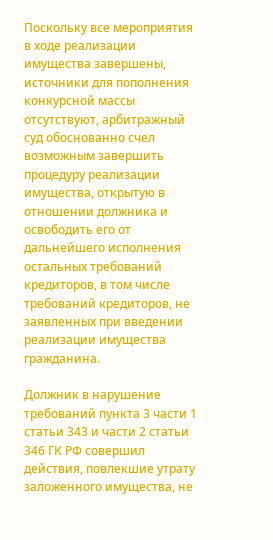Поскольку все мероприятия в ходе реализации имущества завершены, источники для пополнения конкурсной массы отсутствуют, арбитражный суд обоснованно счел возможным завершить процедуру реализации имущества, открытую в отношении должника и освободить его от дальнейшего исполнения остальных требований кредиторов, в том числе требований кредиторов, не заявленных при введении реализации имущества гражданина.

Должник в нарушение требований пункта 3 части 1 статьи 343 и части 2 статьи 346 ГК РФ совершил действия, повлекшие утрату заложенного имущества, не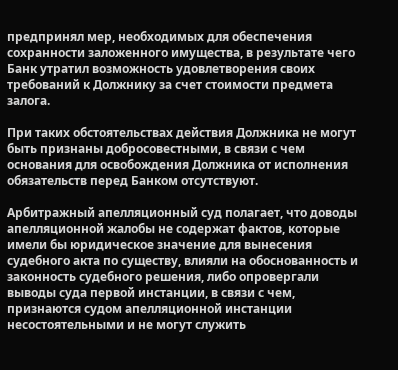предпринял мер, необходимых для обеспечения сохранности заложенного имущества, в результате чего Банк утратил возможность удовлетворения своих требований к Должнику за счет стоимости предмета залога.

При таких обстоятельствах действия Должника не могут быть признаны добросовестными, в связи с чем основания для освобождения Должника от исполнения обязательств перед Банком отсутствуют.

Арбитражный апелляционный суд полагает, что доводы апелляционной жалобы не содержат фактов, которые имели бы юридическое значение для вынесения судебного акта по существу, влияли на обоснованность и законность судебного решения, либо опровергали выводы суда первой инстанции, в связи с чем, признаются судом апелляционной инстанции несостоятельными и не могут служить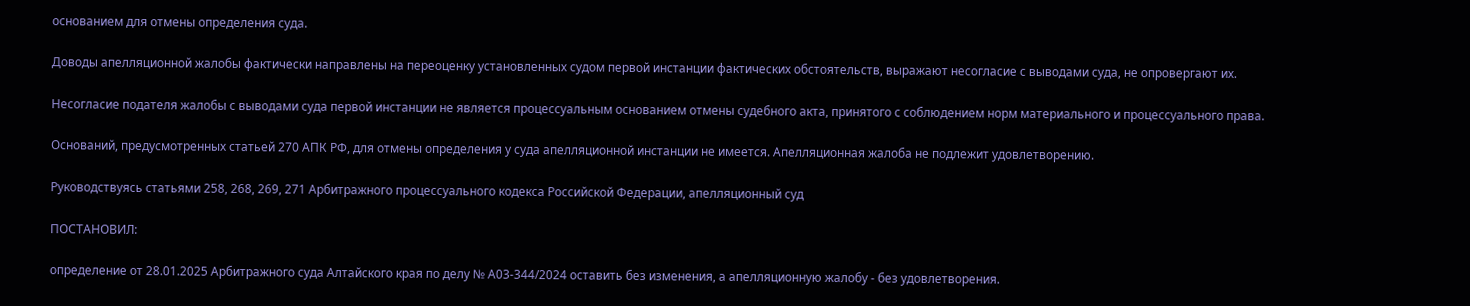основанием для отмены определения суда.

Доводы апелляционной жалобы фактически направлены на переоценку установленных судом первой инстанции фактических обстоятельств, выражают несогласие с выводами суда, не опровергают их.

Несогласие подателя жалобы с выводами суда первой инстанции не является процессуальным основанием отмены судебного акта, принятого с соблюдением норм материального и процессуального права.

Оснований, предусмотренных статьей 270 АПК РФ, для отмены определения у суда апелляционной инстанции не имеется. Апелляционная жалоба не подлежит удовлетворению.

Руководствуясь статьями 258, 268, 269, 271 Арбитражного процессуального кодекса Российской Федерации, апелляционный суд

ПОСТАНОВИЛ:

определение от 28.01.2025 Арбитражного суда Алтайского края по делу № А03-344/2024 оставить без изменения, а апелляционную жалобу - без удовлетворения.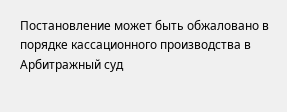Постановление может быть обжаловано в порядке кассационного производства в Арбитражный суд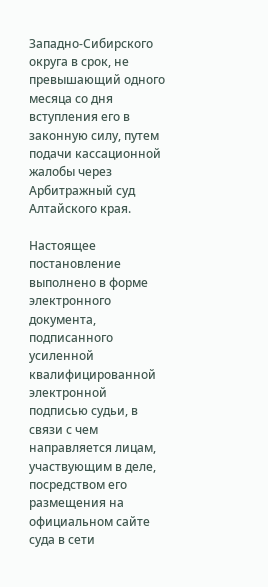Западно-Сибирского округа в срок, не превышающий одного месяца со дня вступления его в законную силу, путем подачи кассационной жалобы через Арбитражный суд Алтайского края.

Настоящее постановление выполнено в форме электронного документа, подписанного усиленной квалифицированной электронной подписью судьи, в связи с чем направляется лицам, участвующим в деле, посредством его размещения на официальном сайте суда в сети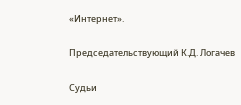«Интернет».

Председательствующий К.Д. Логачев

Судьи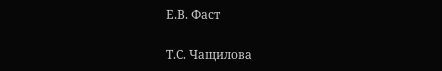Е.В. Фаст

Т.С. Чащилова